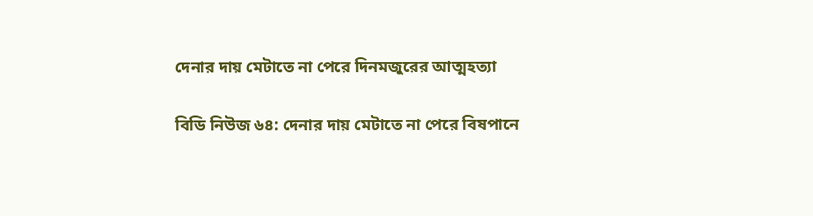দেনার দায় মেটাতে না পেরে দিনমজুরের আত্মহত্যা

বিডি নিউজ ৬৪: দেনার দায় মেটাতে না পেরে বিষপানে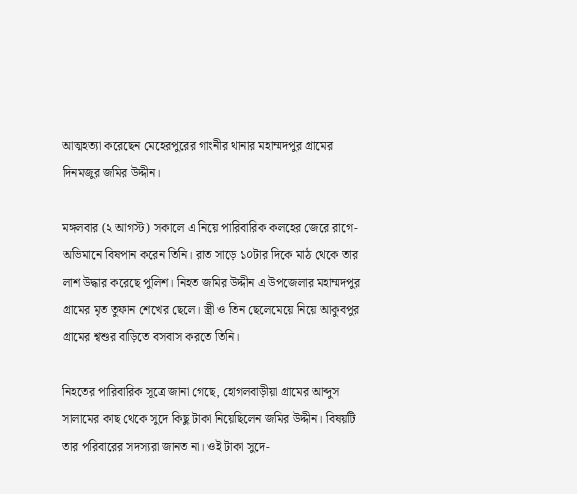আত্মহত্যা করেছেন মেহেরপুরের গাংনীর থানার মহাম্মদপুর গ্রামের দিনমজুর জমির উদ্দীন।

মঙ্গলবার (২ আগস্ট) সকালে এ নিয়ে পারিবারিক কলহের জেরে রাগে-অভিমানে বিষপান করেন তিনি। রাত সাড়ে ১০টার দিকে মাঠ থেকে তার লাশ উদ্ধার করেছে পুলিশ। নিহত জমির উদ্দীন এ উপজেলার মহাম্মদপুর গ্রামের মৃত তুফান শেখের ছেলে। স্ত্রী ও তিন ছেলেমেয়ে নিয়ে আকুবপুর গ্রামের শ্বশুর বাড়িতে বসবাস করতে তিনি।

নিহতের পারিবারিক সূত্রে জানা গেছে, হোগলবাড়ীয়া গ্রামের আব্দুস সালামের কাছ থেকে সুদে কিছু টাকা নিয়েছিলেন জমির উদ্দীন। বিষয়টি তার পরিবারের সদস্যরা জানত না। ওই টাকা সুদে-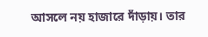আসলে নয় হাজারে দাঁড়ায়। তার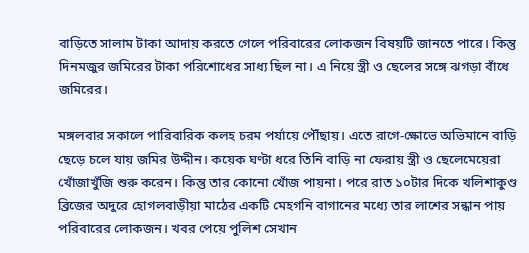বাড়িতে সালাম টাকা আদায় করতে গেলে পরিবারের লোকজন বিষয়টি জানতে পারে। কিন্তু দিনমজুর জমিরের টাকা পরিশোধের সাধ্য ছিল না। এ নিয়ে স্ত্রী ও ছেলের সঙ্গে ঝগড়া বাঁধে জমিরের।

মঙ্গলবার সকালে পারিবারিক কলহ চরম পর্যায়ে পৌঁছায়। এতে রাগে-ক্ষোভে অভিমানে বাড়ি ছেড়ে চলে যায় জমির উদ্দীন। কয়েক ঘণ্টা ধরে তিনি বাড়ি না ফেরায় স্ত্রী ও ছেলেমেয়েরা খোঁজাখুঁজি শুরু করেন। কিন্তু তার কোনো খোঁজ পায়না। পরে রাত ১০টার দিকে খলিশাকুণ্ড ব্রিজের অদুরে হোগলবাড়ীয়া মাঠের একটি মেহগনি বাগানের মধ্যে তার লাশের সন্ধান পায় পরিবারের লোকজন। খবর পেয়ে পুলিশ সেখান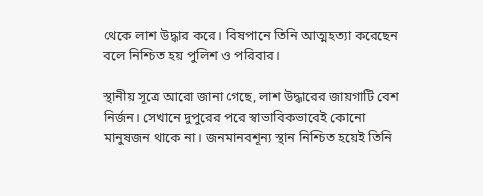থেকে লাশ উদ্ধার করে। বিষপানে তিনি আত্মহত্যা করেছেন বলে নিশ্চিত হয় পুলিশ ও পরিবার।

স্থানীয় সূত্রে আরো জানা গেছে, লাশ উদ্ধারের জায়গাটি বেশ নির্জন। সেখানে দুপুরের পরে স্বাভাবিকভাবেই কোনো মানুষজন থাকে না। জনমানবশূন্য স্থান নিশ্চিত হয়েই তিনি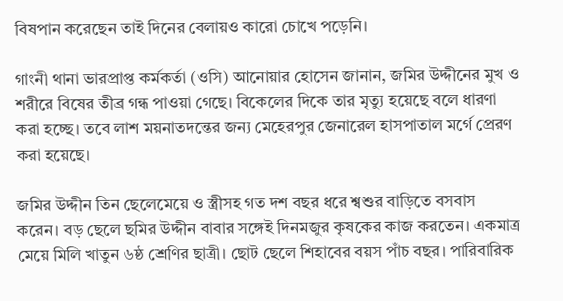বিষপান করেছেন তাই দিনের বেলায়ও কারো চোখে পড়েনি।

গাংনী থানা ভারপ্রাপ্ত কর্মকর্তা (ওসি) আনোয়ার হোসেন জানান, জমির উদ্দীনের মুখ ও শরীরে বিষের তীব্র গন্ধ পাওয়া গেছে। বিকেলের দিকে তার মৃত্যু হয়েছে বলে ধারণা করা হচ্ছে। তবে লাশ ময়নাতদন্তের জন্য মেহেরপুর জেনারেল হাসপাতাল মর্গে প্রেরণ করা হয়েছে।

জমির উদ্দীন তিন ছেলেমেয়ে ও স্ত্রীসহ গত দশ বছর ধরে শ্বশুর বাড়িতে বসবাস করেন। বড় ছেলে ছমির উদ্দীন বাবার সঙ্গেই দিনমজুর কৃষকের কাজ করতেন। একমাত্র মেয়ে মিলি খাতুন ৬ষ্ঠ শ্রেণির ছাত্রী। ছোট ছেলে শিহাবের বয়স পাঁচ বছর। পারিবারিক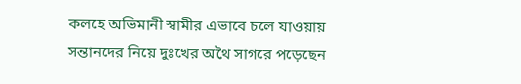কলহে অভিমানী স্বামীর এভাবে চলে যাওয়ায় সন্তানদের নিয়ে দুঃখের অথৈ সাগরে পড়েছেন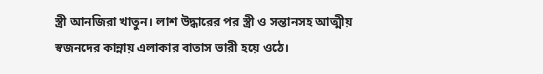স্ত্রী আনজিরা খাতুন। লাশ উদ্ধারের পর স্ত্রী ও সন্তানসহ আত্মীয় স্বজনদের কান্নায় এলাকার বাতাস ভারী হয়ে ওঠে।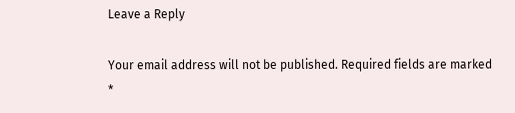Leave a Reply

Your email address will not be published. Required fields are marked *